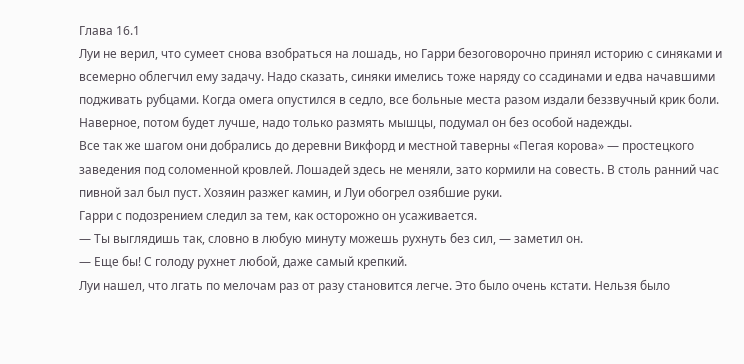Глава 16.1
Луи не верил, что сумеет снова взобраться на лошадь, но Гарри безоговорочно принял историю с синяками и всемерно облегчил ему задачу. Надо сказать, синяки имелись тоже наряду со ссадинами и едва начавшими подживать рубцами. Когда омега опустился в седло, все больные места разом издали беззвучный крик боли. Наверное, потом будет лучше, надо только размять мышцы, подумал он без особой надежды.
Все так же шагом они добрались до деревни Викфорд и местной таверны «Пегая корова» — простецкого заведения под соломенной кровлей. Лошадей здесь не меняли, зато кормили на совесть. В столь ранний час пивной зал был пуст. Хозяин разжег камин, и Луи обогрел озябшие руки.
Гарри с подозрением следил за тем, как осторожно он усаживается.
— Ты выглядишь так, словно в любую минуту можешь рухнуть без сил, — заметил он.
— Еще бы! С голоду рухнет любой, даже самый крепкий.
Луи нашел, что лгать по мелочам раз от разу становится легче. Это было очень кстати. Нельзя было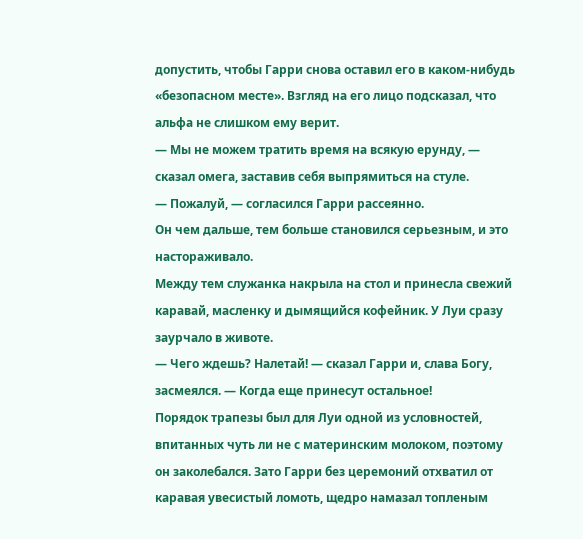допустить, чтобы Гарри снова оставил его в каком-нибудь «безопасном месте». Взгляд на его лицо подсказал, что альфа не слишком ему верит.
— Мы не можем тратить время на всякую ерунду, — сказал омега, заставив себя выпрямиться на стуле.
— Пожалуй, — согласился Гарри рассеянно.
Он чем дальше, тем больше становился серьезным, и это настораживало.
Между тем служанка накрыла на стол и принесла свежий каравай, масленку и дымящийся кофейник. У Луи сразу заурчало в животе.
— Чего ждешь? Налетай! — сказал Гарри и, слава Богу, засмеялся. — Когда еще принесут остальное!
Порядок трапезы был для Луи одной из условностей, впитанных чуть ли не с материнским молоком, поэтому он заколебался. Зато Гарри без церемоний отхватил от каравая увесистый ломоть, щедро намазал топленым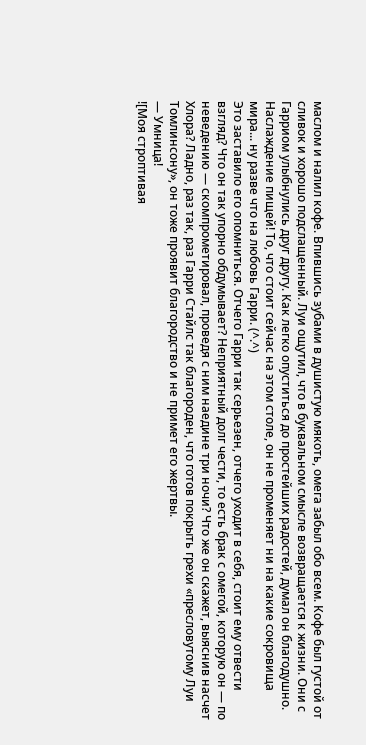маслом и налил кофе. Впившись зубами в душистую мякоть, омега забыл обо всем. Кофе был густой от сливок и хорошо подслащенный. Луи ощутил, что в буквальном смысле возвращается к жизни. Они с Гарриом улыбнулись друг другу. Как легко опуститься до простейших радостей, думал он благодушно. Наслаждение пищей! То, что стоит сейчас на этом столе, он не променяет ни на какие сокровища мира... ну разве что на любовь Гарри. (^.^)
Это заставило его опомниться. Отчего Гарри так серьезен, отчего уходит в себя, стоит ему отвести взгляд? Что он так упорно обдумывает? Неприятный долг чести, то есть брак с омегой, которую он — по неведению — скомпрометировал, проведя с ним наедине три ночи? Что же он скажет, выяснив насчет Хлора? Ладно, раз так, раз Гарри Стайлс так благороден, что готов покрыть грехи «пресловутому Луи Томлинсону», он тоже проявит благородство и не примет его жертвы.
— Умница!
![Моя строптивая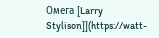Омега [Larry Stylison]](https://watt-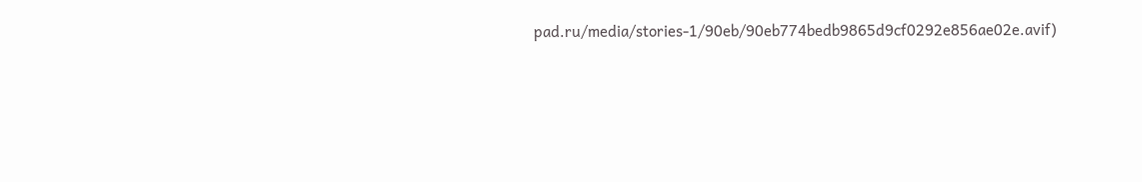pad.ru/media/stories-1/90eb/90eb774bedb9865d9cf0292e856ae02e.avif)